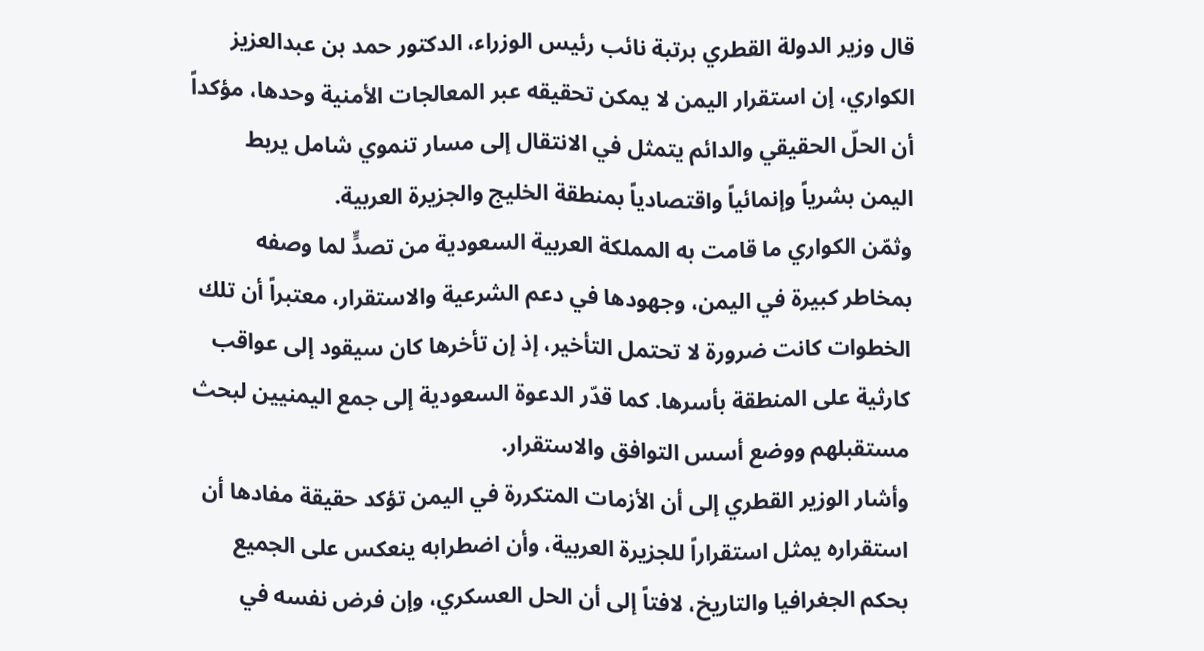قال وزير الدولة القطري برتبة نائب رئيس الوزراء، الدكتور حمد بن عبدالعزيز الكواري، إن استقرار اليمن لا يمكن تحقيقه عبر المعالجات الأمنية وحدها، مؤكداً أن الحلّ الحقيقي والدائم يتمثل في الانتقال إلى مسار تنموي شامل يربط اليمن بشرياً وإنمائياً واقتصادياً بمنطقة الخليج والجزيرة العربية.
وثمّن الكواري ما قامت به المملكة العربية السعودية من تصدٍّ لما وصفه بمخاطر كبيرة في اليمن، وجهودها في دعم الشرعية والاستقرار، معتبراً أن تلك الخطوات كانت ضرورة لا تحتمل التأخير، إذ إن تأخرها كان سيقود إلى عواقب كارثية على المنطقة بأسرها. كما قدّر الدعوة السعودية إلى جمع اليمنيين لبحث مستقبلهم ووضع أسس التوافق والاستقرار.
وأشار الوزير القطري إلى أن الأزمات المتكررة في اليمن تؤكد حقيقة مفادها أن استقراره يمثل استقراراً للجزيرة العربية، وأن اضطرابه ينعكس على الجميع بحكم الجغرافيا والتاريخ، لافتاً إلى أن الحل العسكري، وإن فرض نفسه في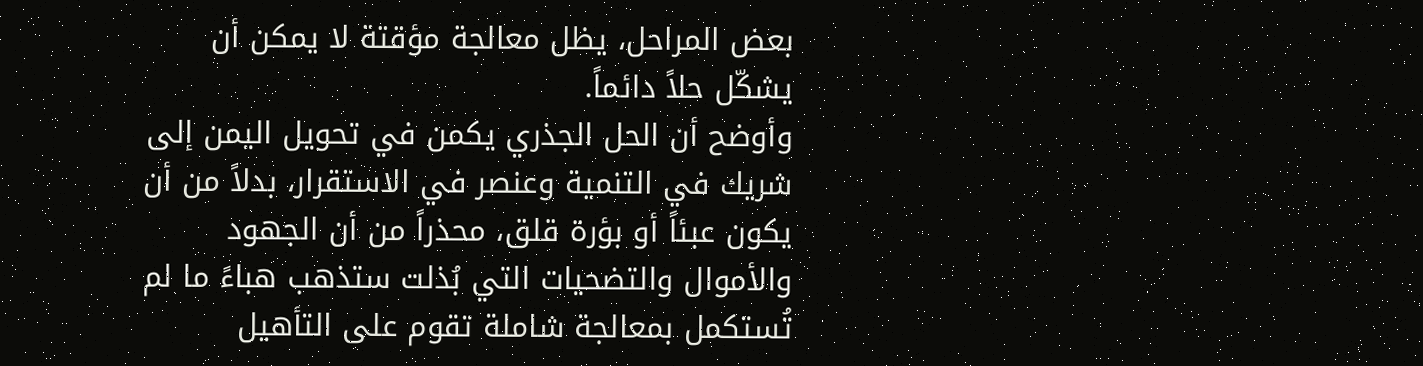بعض المراحل، يظل معالجة مؤقتة لا يمكن أن يشكّل حلاً دائماً.
وأوضح أن الحل الجذري يكمن في تحويل اليمن إلى شريك في التنمية وعنصر في الاستقرار، بدلاً من أن يكون عبئاً أو بؤرة قلق، محذراً من أن الجهود والأموال والتضحيات التي بُذلت ستذهب هباءً ما لم تُستكمل بمعالجة شاملة تقوم على التأهيل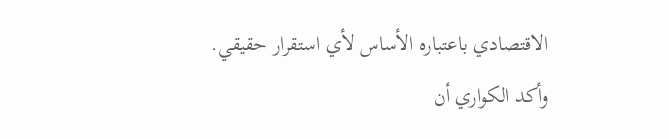الاقتصادي باعتباره الأساس لأي استقرار حقيقي.
وأكد الكواري أن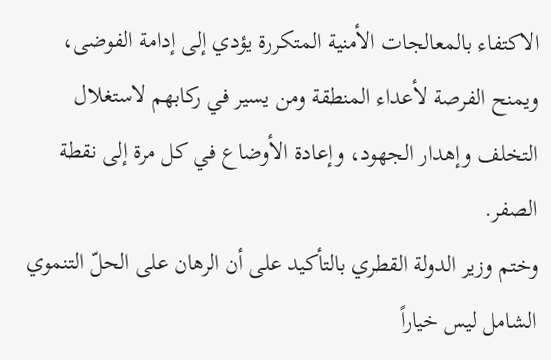الاكتفاء بالمعالجات الأمنية المتكررة يؤدي إلى إدامة الفوضى، ويمنح الفرصة لأعداء المنطقة ومن يسير في ركابهم لاستغلال التخلف وإهدار الجهود، وإعادة الأوضاع في كل مرة إلى نقطة الصفر.
وختم وزير الدولة القطري بالتأكيد على أن الرهان على الحلّ التنموي الشامل ليس خياراً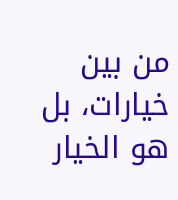من بين خيارات، بل هو الخيار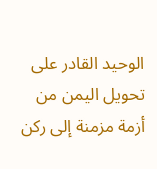الوحيد القادر على تحويل اليمن من أزمة مزمنة إلى ركن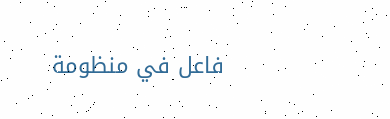فاعل في منظومة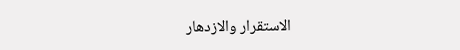الاستقرار والازدهار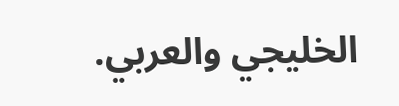الخليجي والعربي.